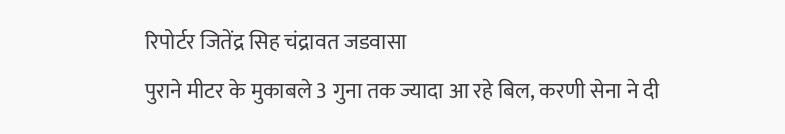रिपोर्टर जितेंद्र सिह चंद्रावत जडवासा
पुराने मीटर के मुकाबले 3 गुना तक ज्यादा आ रहे बिल, करणी सेना ने दी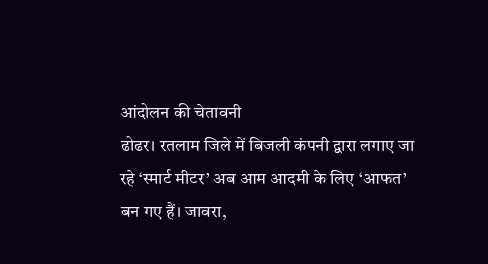आंदोलन की चेतावनी
ढोढर। रतलाम जिले में बिजली कंपनी द्वारा लगाए जा रहे ‘स्मार्ट मीटर’ अब आम आदमी के लिए ‘आफत’ बन गए हैं। जावरा,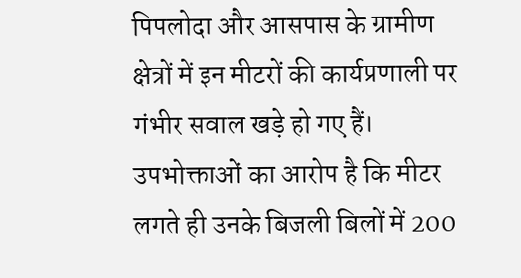पिपलोदा और आसपास के ग्रामीण क्षेत्रों में इन मीटरों की कार्यप्रणाली पर गंभीर सवाल खड़े हो गए हैं। उपभोक्ताओं का आरोप है कि मीटर लगते ही उनके बिजली बिलों में 200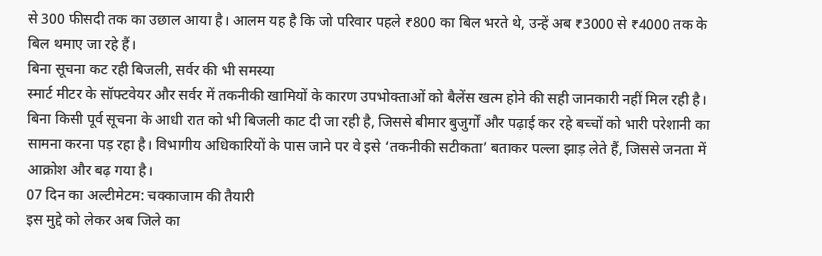से 300 फीसदी तक का उछाल आया है। आलम यह है कि जो परिवार पहले ₹800 का बिल भरते थे, उन्हें अब ₹3000 से ₹4000 तक के बिल थमाए जा रहे हैं।
बिना सूचना कट रही बिजली, सर्वर की भी समस्या
स्मार्ट मीटर के सॉफ्टवेयर और सर्वर में तकनीकी खामियों के कारण उपभोक्ताओं को बैलेंस खत्म होने की सही जानकारी नहीं मिल रही है। बिना किसी पूर्व सूचना के आधी रात को भी बिजली काट दी जा रही है, जिससे बीमार बुजुर्गों और पढ़ाई कर रहे बच्चों को भारी परेशानी का सामना करना पड़ रहा है। विभागीय अधिकारियों के पास जाने पर वे इसे ‘तकनीकी सटीकता’ बताकर पल्ला झाड़ लेते हैं, जिससे जनता में आक्रोश और बढ़ गया है।
07 दिन का अल्टीमेटम: चक्काजाम की तैयारी
इस मुद्दे को लेकर अब जिले का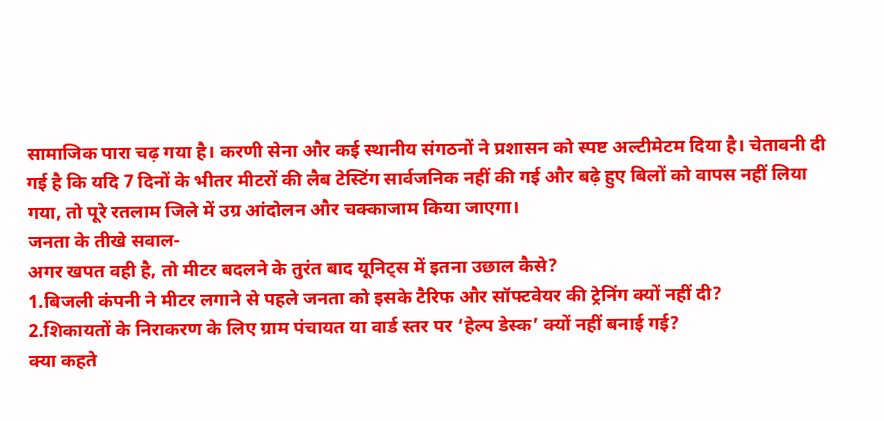सामाजिक पारा चढ़ गया है। करणी सेना और कई स्थानीय संगठनों ने प्रशासन को स्पष्ट अल्टीमेटम दिया है। चेतावनी दी गई है कि यदि 7 दिनों के भीतर मीटरों की लैब टेस्टिंग सार्वजनिक नहीं की गई और बढ़े हुए बिलों को वापस नहीं लिया गया, तो पूरे रतलाम जिले में उग्र आंदोलन और चक्काजाम किया जाएगा।
जनता के तीखे सवाल-
अगर खपत वही है, तो मीटर बदलने के तुरंत बाद यूनिट्स में इतना उछाल कैसे?
1.बिजली कंपनी ने मीटर लगाने से पहले जनता को इसके टैरिफ और सॉफ्टवेयर की ट्रेनिंग क्यों नहीं दी?
2.शिकायतों के निराकरण के लिए ग्राम पंचायत या वार्ड स्तर पर ‘हेल्प डेस्क’ क्यों नहीं बनाई गई?
क्या कहते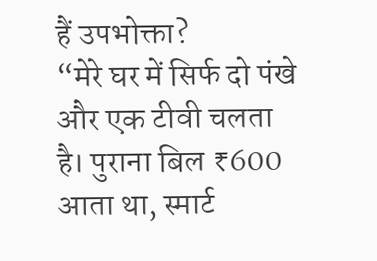हैं उपभोक्ता?
“मेरे घर में सिर्फ दो पंखे और एक टीवी चलता है। पुराना बिल ₹600 आता था, स्मार्ट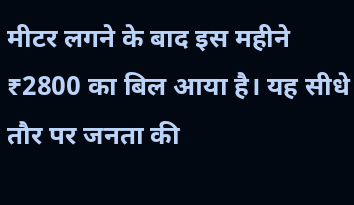मीटर लगने के बाद इस महीने ₹2800 का बिल आया है। यह सीधे तौर पर जनता की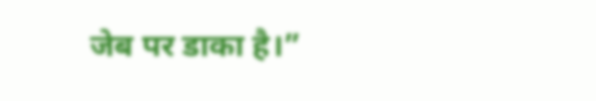जेब पर डाका है।”